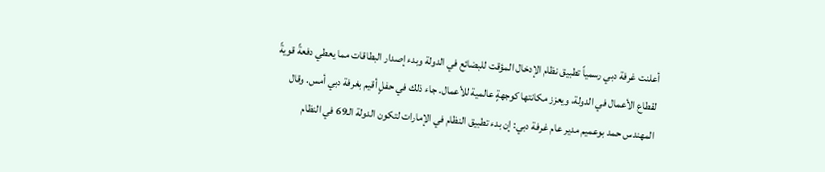أعلنت غرفة دبي رسمياً تطبيق نظام الإدخال المؤقت للبضائع في الدولة وبدء إصدار البطاقات مما يعطي دفعةً قويةً لقطاع الأعمال في الدولة، ويعزز مكانتها كوجهةٍ عالمية للأعمال. جاء ذلك في حفلٍ أقيم بغرفة دبي أمس. وقال المهندس حمد بوعميم مدير عام غرفة دبي: إن بدء تطبيق النظام في الإمارات لتكون الدولة الـ69 في النظام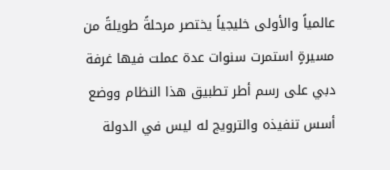عالمياً والأولى خليجياً يختصر مرحلةً طويلةً من مسيرةٍ استمرت سنوات عدة عملت فيها غرفة دبي على رسم أطر تطبيق هذا النظام ووضع أسس تنفيذه والترويج له ليس في الدولة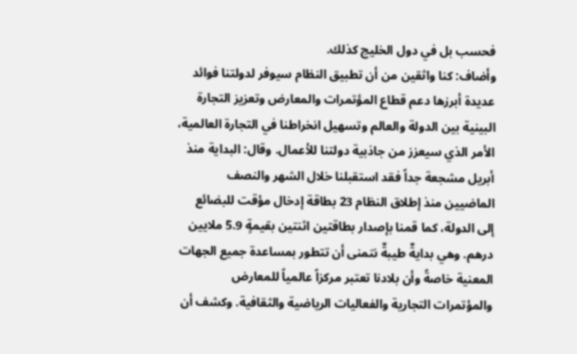فحسب بل في دول الخليج كذلك.
وأضاف: كنا واثقين من أن تطبيق النظام سيوفر لدولتنا فوائد عديدة أبرزها دعم قطاع المؤتمرات والمعارض وتعزيز التجارة البينية بين الدولة والعالم وتسهيل انخراطنا في التجارة العالمية، الأمر الذي سيعزز من جاذبية دولتنا للأعمال. وقال: البداية منذ أبريل مشجعة جداً فقد استقبلنا خلال الشهر والنصف الماضيين منذ إطلاق النظام 23 بطاقة إدخال مؤقت للبضائع إلى الدولة، كما قمنا بإصدار بطاقتين اثنتين بقيمةٍ 5.9 ملايين درهم. وهي بدايةٌ طيبةٌ نتمنى أن تتطور بمساعدة جميع الجهات المعنية خاصةً وأن بلادنا تعتبر مركزاً عالمياً للمعارض والمؤتمرات التجارية والفعاليات الرياضية والثقافية. وكشف أن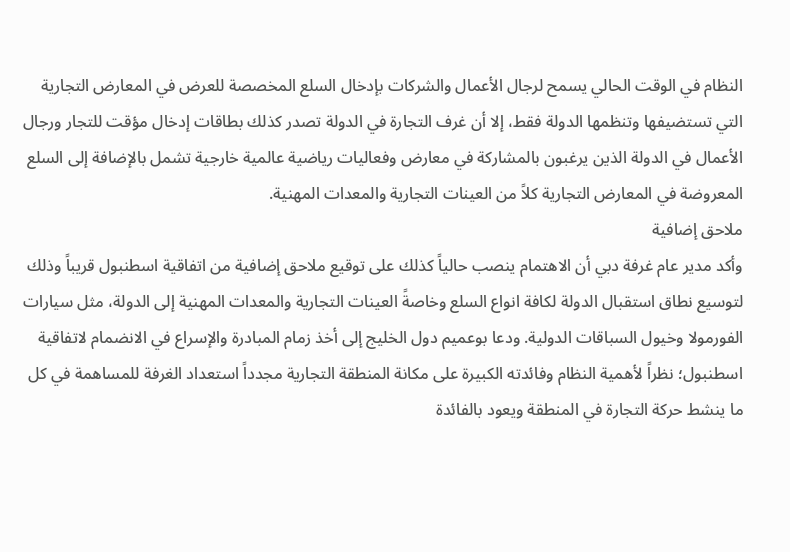النظام في الوقت الحالي يسمح لرجال الأعمال والشركات بإدخال السلع المخصصة للعرض في المعارض التجارية التي تستضيفها وتنظمها الدولة فقط، إلا أن غرف التجارة في الدولة تصدر كذلك بطاقات إدخال مؤقت للتجار ورجال الأعمال في الدولة الذين يرغبون بالمشاركة في معارض وفعاليات رياضية عالمية خارجية تشمل بالإضافة إلى السلع المعروضة في المعارض التجارية كلاً من العينات التجارية والمعدات المهنية.
ملاحق إضافية
وأكد مدير عام غرفة دبي أن الاهتمام ينصب حالياً كذلك على توقيع ملاحق إضافية من اتفاقية اسطنبول قريباً وذلك لتوسيع نطاق استقبال الدولة لكافة انواع السلع وخاصةً العينات التجارية والمعدات المهنية إلى الدولة، مثل سيارات الفورمولا وخيول السباقات الدولية. ودعا بوعميم دول الخليج إلى أخذ زمام المبادرة والإسراع في الانضمام لاتفاقية اسطنبول؛ نظراً لأهمية النظام وفائدته الكبيرة على مكانة المنطقة التجارية مجدداً استعداد الغرفة للمساهمة في كل ما ينشط حركة التجارة في المنطقة ويعود بالفائدة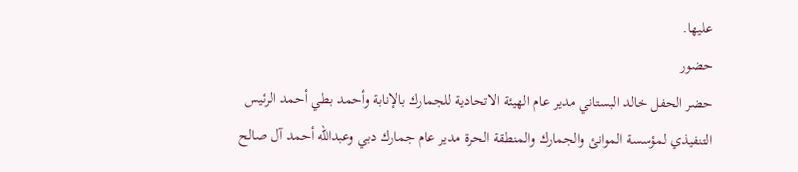عليها.
حضور
حضر الحفل خالد البستاني مدير عام الهيئة الاتحادية للجمارك بالإنابة وأحمد بطي أحمد الرئيس التنفيذي لمؤسسة الموانئ والجمارك والمنطقة الحرة مدير عام جمارك دبي وعبدالله أحمد آل صالح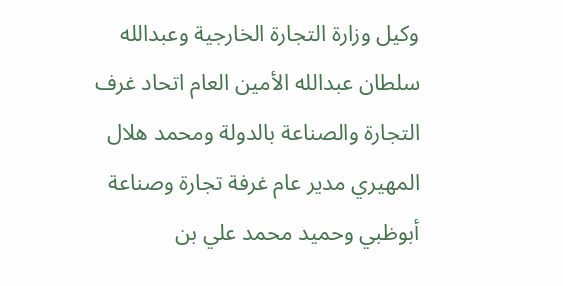وكيل وزارة التجارة الخارجية وعبدالله سلطان عبدالله الأمين العام اتحاد غرف التجارة والصناعة بالدولة ومحمد هلال المهيري مدير عام غرفة تجارة وصناعة أبوظبي وحميد محمد علي بن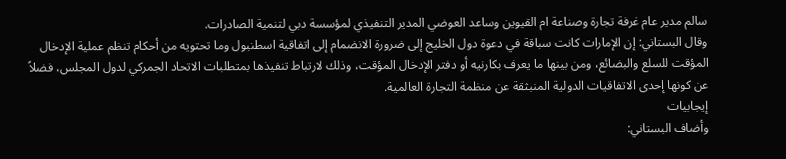سالم مدير عام غرفة تجارة وصناعة ام القيوين وساعد العوضي المدير التنفيذي لمؤسسة دبي لتنمية الصادرات.
وقال البستاني: إن الإمارات كانت سباقة في دعوة دول الخليج إلى ضرورة الانضمام إلى اتفاقية اسطنبول وما تحتويه من أحكام تنظم عملية الإدخال المؤقت للسلع والبضائع، ومن بينها ما يعرف بكارنيه أو دفتر الإدخال المؤقت، وذلك لارتباط تنفيذها بمتطلبات الاتحاد الجمركي لدول المجلس، فضلاً عن كونها إحدى الاتفاقيات الدولية المنبثقة عن منظمة التجارة العالمية.
إيجابيات
وأضاف البستاني: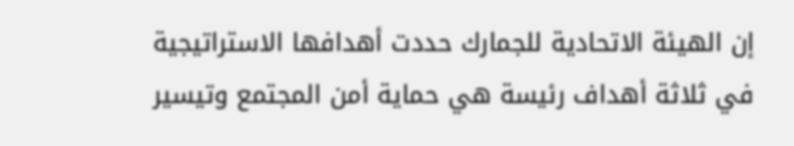إن الهيئة الاتحادية للجمارك حددت أهدافها الاستراتيجية في ثلاثة أهداف رئيسة هي حماية أمن المجتمع وتيسير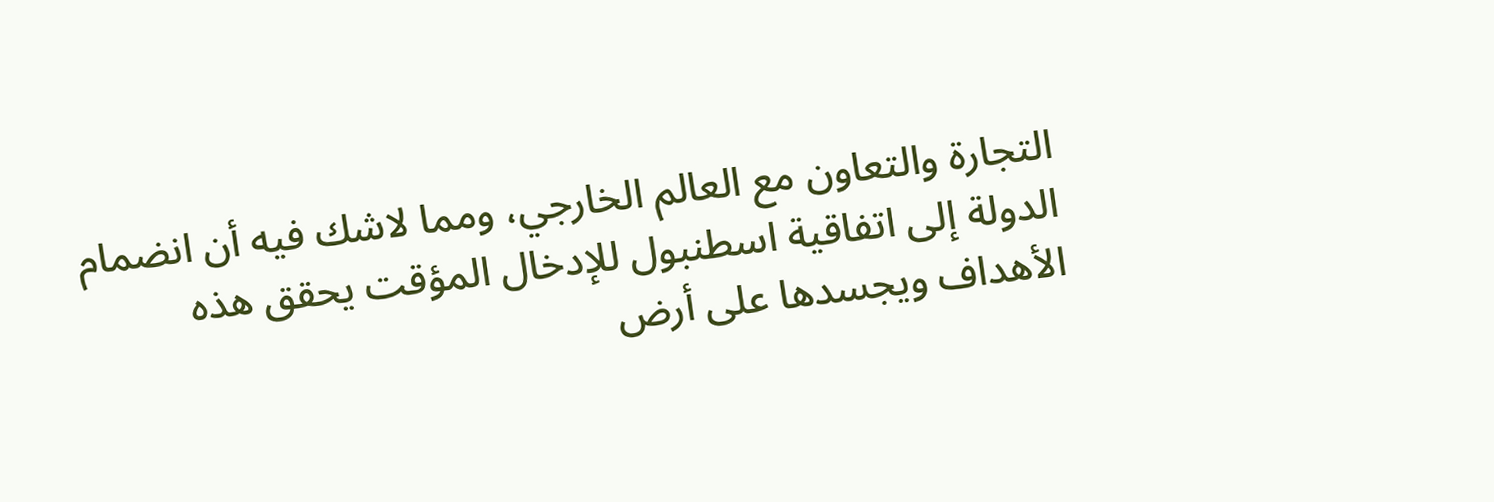التجارة والتعاون مع العالم الخارجي، ومما لاشك فيه أن انضمام الدولة إلى اتفاقية اسطنبول للإدخال المؤقت يحقق هذه الأهداف ويجسدها على أرض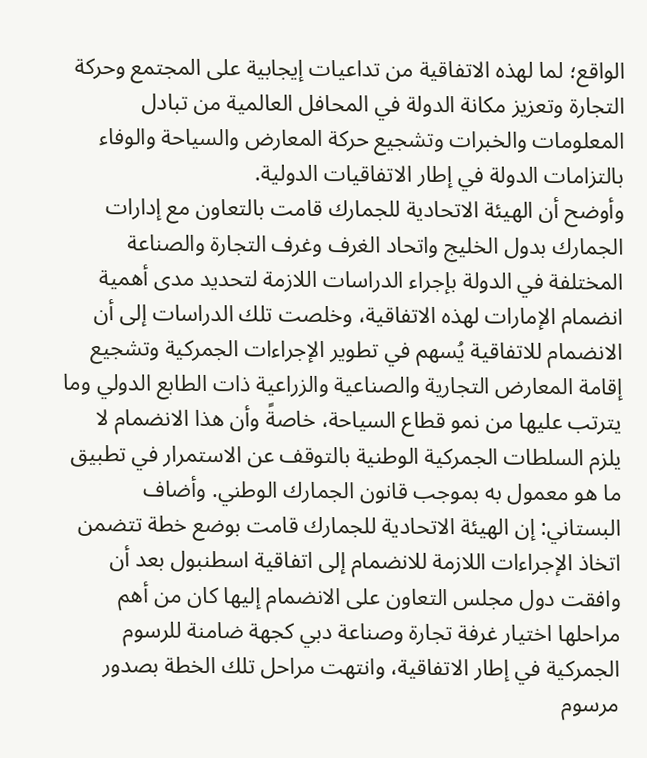الواقع؛ لما لهذه الاتفاقية من تداعيات إيجابية على المجتمع وحركة التجارة وتعزيز مكانة الدولة في المحافل العالمية من تبادل المعلومات والخبرات وتشجيع حركة المعارض والسياحة والوفاء بالتزامات الدولة في إطار الاتفاقيات الدولية.
وأوضح أن الهيئة الاتحادية للجمارك قامت بالتعاون مع إدارات الجمارك بدول الخليج واتحاد الغرف وغرف التجارة والصناعة المختلفة في الدولة بإجراء الدراسات اللازمة لتحديد مدى أهمية انضمام الإمارات لهذه الاتفاقية، وخلصت تلك الدراسات إلى أن الانضمام للاتفاقية يُسهم في تطوير الإجراءات الجمركية وتشجيع إقامة المعارض التجارية والصناعية والزراعية ذات الطابع الدولي وما يترتب عليها من نمو قطاع السياحة، خاصةً وأن هذا الانضمام لا يلزم السلطات الجمركية الوطنية بالتوقف عن الاستمرار في تطبيق ما هو معمول به بموجب قانون الجمارك الوطني. وأضاف البستاني: إن الهيئة الاتحادية للجمارك قامت بوضع خطة تتضمن اتخاذ الإجراءات اللازمة للانضمام إلى اتفاقية اسطنبول بعد أن وافقت دول مجلس التعاون على الانضمام إليها كان من أهم مراحلها اختيار غرفة تجارة وصناعة دبي كجهة ضامنة للرسوم الجمركية في إطار الاتفاقية، وانتهت مراحل تلك الخطة بصدور مرسوم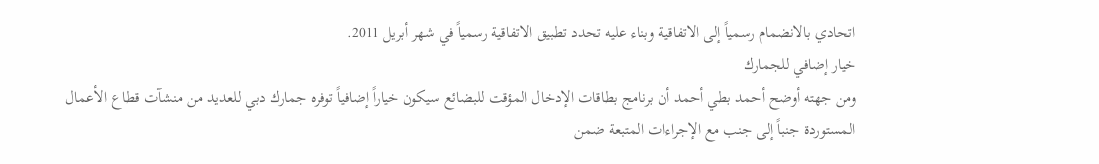اتحادي بالانضمام رسمياً إلى الاتفاقية وبناء عليه تحدد تطبيق الاتفاقية رسمياً في شهر أبريل 2011.
خيار إضافي للجمارك
ومن جهته أوضح أحمد بطي أحمد أن برنامج بطاقات الإدخال المؤقت للبضائع سيكون خياراً إضافياً توفره جمارك دبي للعديد من منشآت قطاع الأعمال المستوردة جنباً إلى جنب مع الإجراءات المتبعة ضمن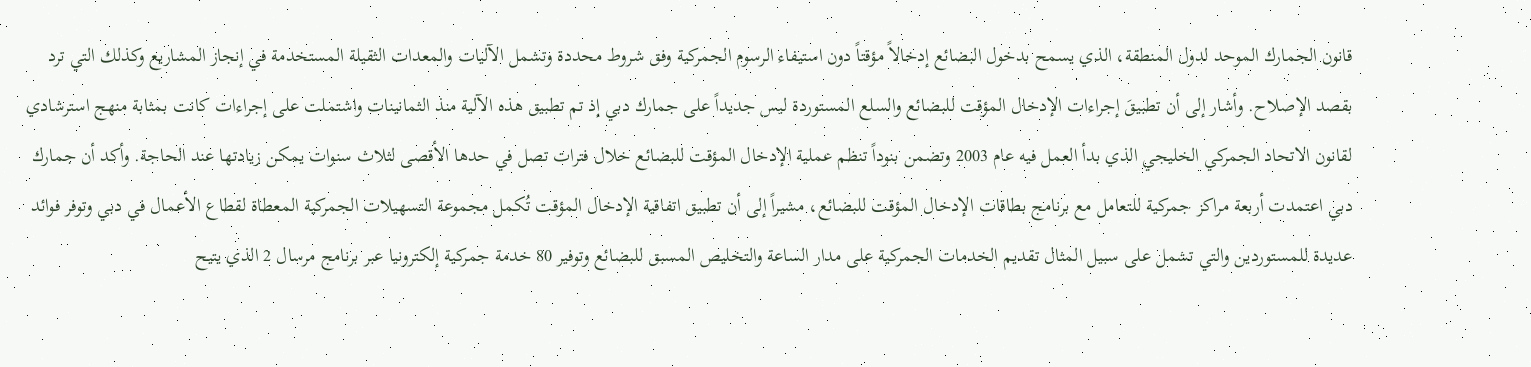قانون الجمارك الموحد لدول المنطقة، الذي يسمح بدخول البضائع إدخالاً مؤقتاً دون استيفاء الرسوم الجمركية وفق شروط محددة وتشمل الآليات والمعدات الثقيلة المستخدمة في إنجاز المشاريع وكذلك التي ترد بقصد الإصلاح. وأشار إلى أن تطبيقَ إجراءات الإدخال المؤقت للبضائع والسلع المستوردة ليس جديداً على جمارك دبي إذ تم تطبيق هذه الآلية منذ الثمانينات واشتملت على إجراءات كانت بمثابة منهج استرشادي لقانون الاتحاد الجمركي الخليجي الذي بدأ العمل فيه عام 2003 وتضمن بنوداً تنظم عملية الإدخال المؤقت للبضائع خلال فترات تصل في حدها الأقصى لثلاث سنوات يمكن زيادتها عند الحاجة. وأكد أن جمارك دبي اعتمدت أربعة مراكز جمركية للتعامل مع برنامج بطاقات الإدخال المؤقت للبضائع، مشيراً إلى أن تطبيق اتفاقية الإدخال المؤقت تُكمل مجموعة التسهيلات الجمركية المعطاة لقطاع الأعمال في دبي وتوفر فوائد عديدة للمستوردين والتي تشمل على سبيل المثال تقديم الخدمات الجمركية على مدار الساعة والتخليص المسبق للبضائع وتوفير 80 خدمة جمركية إلكترونيا عبر برنامج مرسال 2 الذي يتيح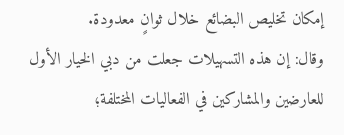إمكان تخليص البضائع خلال ثوانٍ معدودة.
وقال: إن هذه التسهيلات جعلت من دبي الخيار الأول للعارضين والمشاركين في الفعاليات المختلفة؛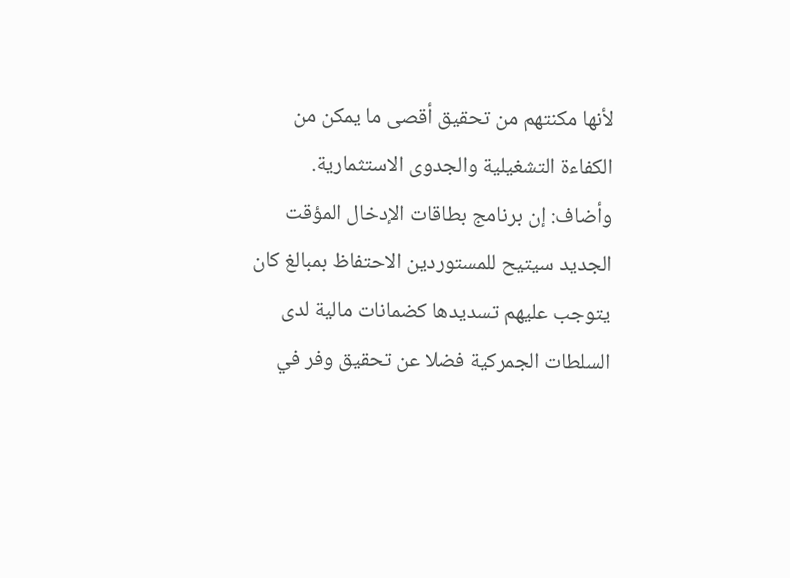لأنها مكنتهم من تحقيق أقصى ما يمكن من الكفاءة التشغيلية والجدوى الاستثمارية. وأضاف: إن برنامج بطاقات الإدخال المؤقت الجديد سيتيح للمستوردين الاحتفاظ بمبالغ كان يتوجب عليهم تسديدها كضمانات مالية لدى السلطات الجمركية فضلا عن تحقيق وفر في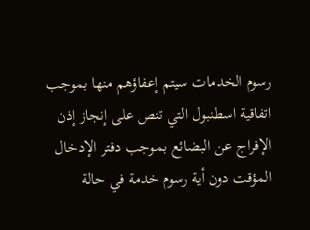رسوم الخدمات سيتم إعفاؤهم منها بموجب اتفاقية اسطنبول التي تنص على إنجاز إذن الإفراج عن البضائع بموجب دفتر الإدخال المؤقت دون أية رسوم خدمة في حالة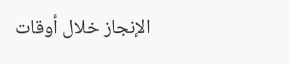الإنجاز خلال أوقات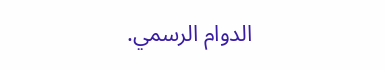الدوام الرسمي.